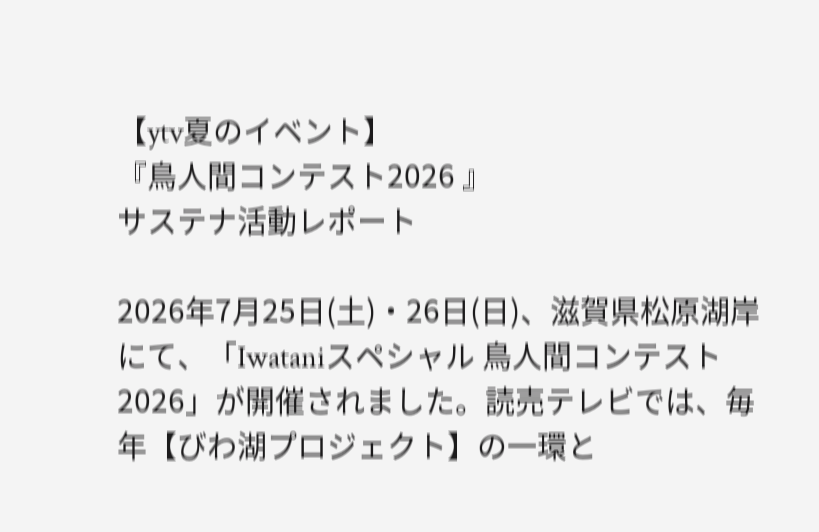【ytv夏のイベント】
『鳥人間コンテスト2026 』
サステナ活動レポート

2026年7月25日(土)・26日(日)、滋賀県松原湖岸にて、「Iwataniスペシャル 鳥人間コンテスト2026」が開催されました。読売テレビでは、毎年【びわ湖プロジェクト】の一環と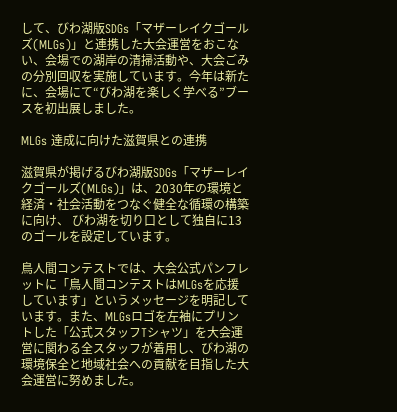して、びわ湖版SDGs「マザーレイクゴールズ(MLGs)」と連携した大会運営をおこない、会場での湖岸の清掃活動や、大会ごみの分別回収を実施しています。今年は新たに、会場にて“びわ湖を楽しく学べる”ブースを初出展しました。

MLGs 達成に向けた滋賀県との連携

滋賀県が掲げるびわ湖版SDGs「マザーレイクゴールズ(MLGs)」は、2030年の環境と経済・社会活動をつなぐ健全な循環の構築に向け、 びわ湖を切り口として独自に13のゴールを設定しています。

鳥人間コンテストでは、大会公式パンフレットに「鳥人間コンテストはMLGsを応援しています」というメッセージを明記しています。また、MLGsロゴを左袖にプリントした「公式スタッフTシャツ」を大会運営に関わる全スタッフが着用し、びわ湖の環境保全と地域社会への貢献を目指した大会運営に努めました。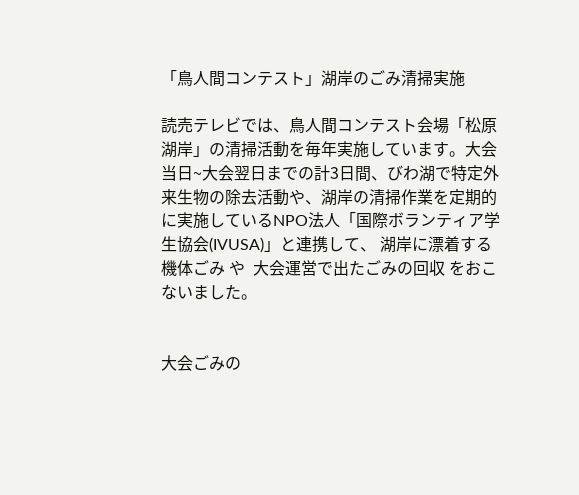「鳥人間コンテスト」湖岸のごみ清掃実施

読売テレビでは、鳥人間コンテスト会場「松原湖岸」の清掃活動を毎年実施しています。大会当日~大会翌日までの計3日間、びわ湖で特定外来生物の除去活動や、湖岸の清掃作業を定期的 に実施しているNPO法人「国際ボランティア学生協会(IVUSA)」と連携して、 湖岸に漂着する機体ごみ や  大会運営で出たごみの回収 をおこないました。


大会ごみの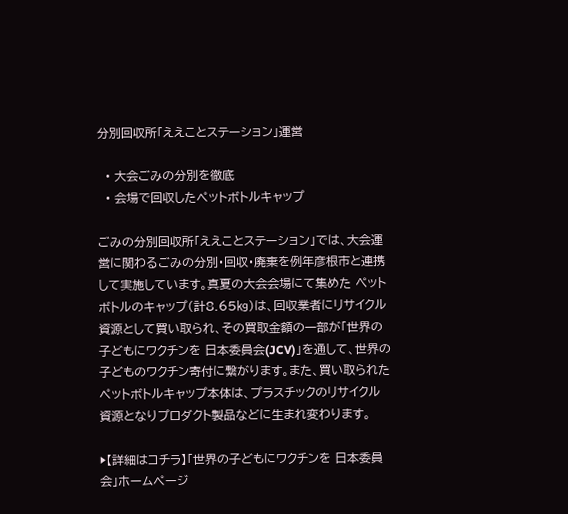分別回収所「ええことステーション」運営

  • 大会ごみの分別を徹底
  • 会場で回収したペットボトルキャップ

ごみの分別回収所「ええことステーション」では、大会運営に関わるごみの分別・回収・廃棄を例年彦根市と連携して実施しています。真夏の大会会場にて集めた ぺットボトルのキャップ(計8.65㎏)は、回収業者にリサイクル資源として買い取られ、その買取金額の一部が「世界の子どもにワクチンを 日本委員会(JCV)」を通して、世界の子どものワクチン寄付に繋がります。また、買い取られたペットボトルキャップ本体は、プラスチックのリサイクル資源となりプロダクト製品などに生まれ変わります。

▶【詳細はコチラ】「世界の子どもにワクチンを 日本委員会」ホームページ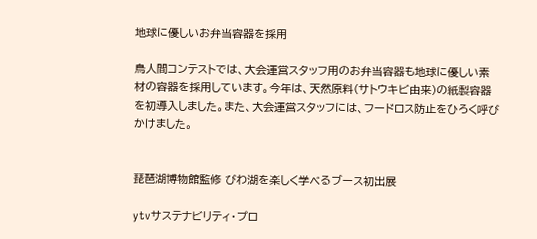地球に優しいお弁当容器を採用

鳥人間コンテストでは、大会運営スタッフ用のお弁当容器も地球に優しい素材の容器を採用しています。今年は、天然原料(サトウキビ由来)の紙製容器を初導入しました。また、大会運営スタッフには、フードロス防止をひろく呼びかけました。


琵琶湖博物館監修 びわ湖を楽しく学べるブース初出展

ytvサステナビリティ・プロ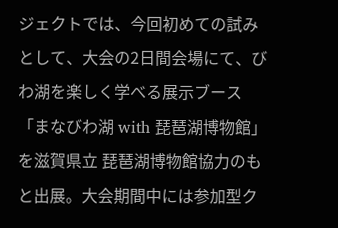ジェクトでは、今回初めての試みとして、大会の2日間会場にて、びわ湖を楽しく学べる展示ブース「まなびわ湖 with 琵琶湖博物館」を滋賀県立 琵琶湖博物館協力のもと出展。大会期間中には参加型ク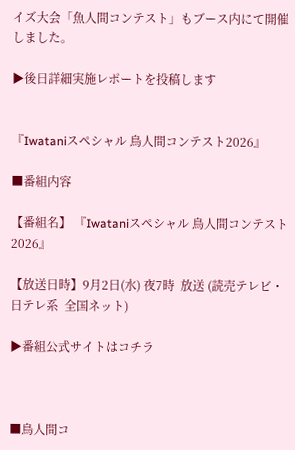イズ大会「魚人間コンテスト」もブース内にて開催しました。

▶後日詳細実施レポートを投稿します


『Iwataniスペシャル 鳥人間コンテスト2026』

■番組内容

【番組名】 『Iwataniスペシャル 鳥人間コンテスト2026』

【放送日時】9月2日(水) 夜7時  放送 (読売テレビ・日テレ系  全国ネット)

▶番組公式サイトはコチラ



■鳥人間コ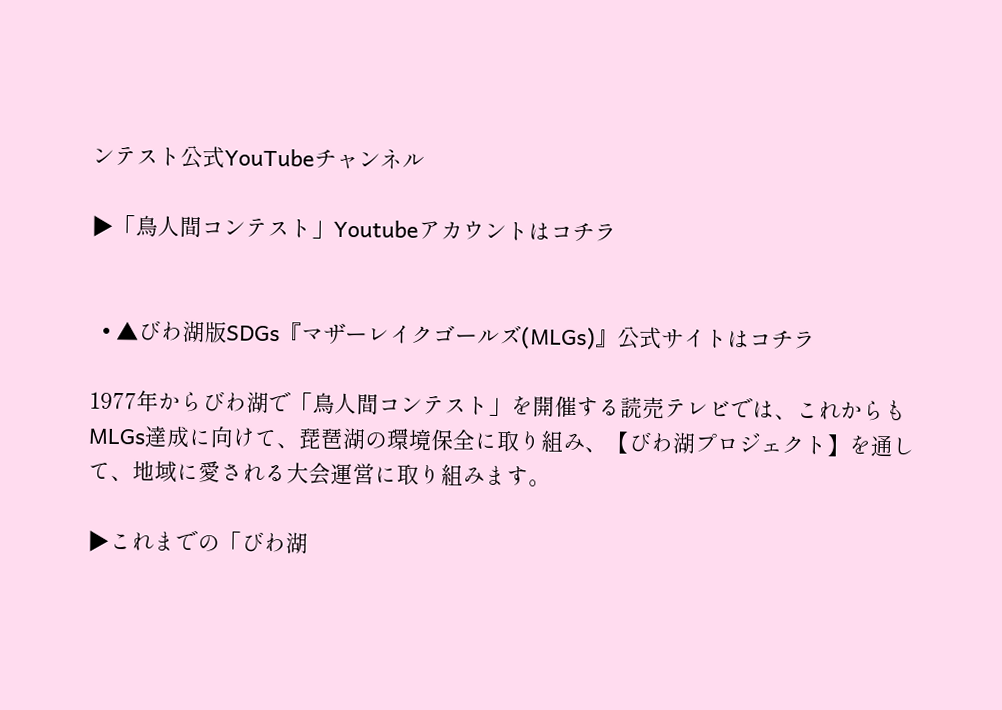ンテスト公式YouTubeチャンネル

▶「鳥人間コンテスト」Youtubeアカウントはコチラ


  • ▲びわ湖版SDGs『マザーレイクゴールズ(MLGs)』公式サイトはコチラ

1977年からびわ湖で「鳥人間コンテスト」を開催する読売テレビでは、これからもMLGs達成に向けて、琵琶湖の環境保全に取り組み、【びわ湖プロジェクト】を通して、地域に愛される大会運営に取り組みます。

▶これまでの「びわ湖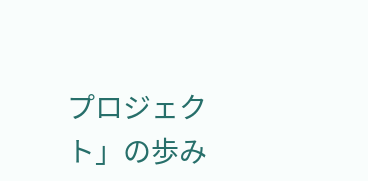プロジェクト」の歩み